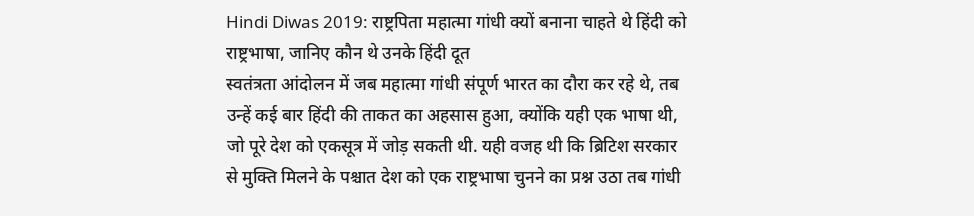Hindi Diwas 2019: राष्ट्रपिता महात्मा गांधी क्यों बनाना चाहते थे हिंदी को राष्ट्रभाषा, जानिए कौन थे उनके हिंदी दूत
स्वतंत्रता आंदोलन में जब महात्मा गांधी संपूर्ण भारत का दौरा कर रहे थे, तब उन्हें कई बार हिंदी की ताकत का अहसास हुआ, क्योंकि यही एक भाषा थी, जो पूरे देश को एकसूत्र में जोड़ सकती थी. यही वजह थी कि ब्रिटिश सरकार से मुक्ति मिलने के पश्चात देश को एक राष्ट्रभाषा चुनने का प्रश्न उठा तब गांधी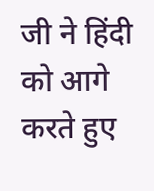जी ने हिंदी को आगे करते हुए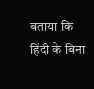बताया कि हिंदी के बिना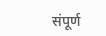संपूर्ण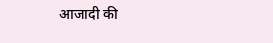आजादी की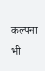कल्पना भी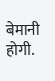बेमानी होगी.